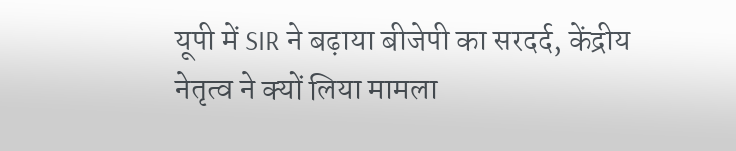यूपी में SIR ने बढ़ाया बीजेपी का सरदर्द, केंद्रीय नेतृत्व ने क्यों लिया मामला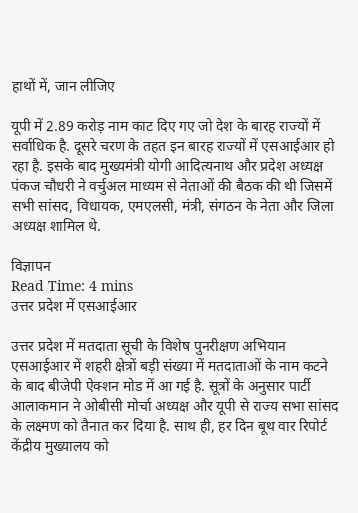हाथों में, जान लीजिए

यूपी में 2.89 करोड़ नाम काट दिए गए जो देश के बारह राज्यों में सर्वाधिक है. दूसरे चरण के तहत इन बारह राज्यों में एसआईआर हो रहा है. इसके बाद मुख्यमंत्री योगी आदित्यनाथ और प्रदेश अध्यक्ष पंकज चौधरी ने वर्चुअल माध्यम से नेताओं की बैठक की थी जिसमें सभी सांसद, विधायक, एमएलसी, मंत्री, संगठन के नेता और जिला अध्यक्ष शामिल थे.

विज्ञापन
Read Time: 4 mins
उत्तर प्रदेश में एसआईआर

उत्तर प्रदेश में मतदाता सूची के विशेष पुनरीक्षण अभियान एसआईआर में शहरी क्षेत्रों बड़ी संख्या में मतदाताओं के नाम कटने के बाद बीजेपी ऐक्शन मोड में आ गई है. सूत्रों के अनुसार पार्टी आलाकमान ने ओबीसी मोर्चा अध्यक्ष और यूपी से राज्य सभा सांसद के लक्ष्मण को तैनात कर दिया है. साथ ही, हर दिन बूथ वार रिपोर्ट केंद्रीय मुख्यालय को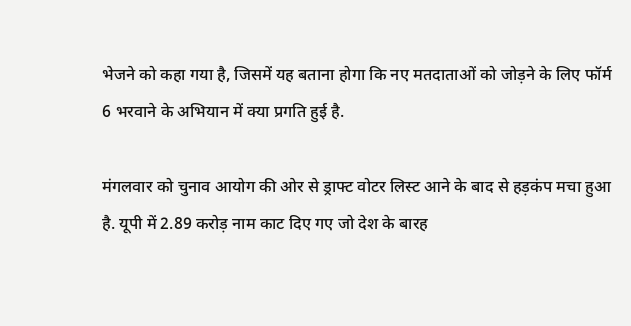भेजने को कहा गया है, जिसमें यह बताना होगा कि नए मतदाताओं को जोड़ने के लिए फॉर्म 6 भरवाने के अभियान में क्या प्रगति हुई है.

मंगलवार को चुनाव आयोग की ओर से ड्राफ्ट वोटर लिस्ट आने के बाद से हड़कंप मचा हुआ है. यूपी में 2.89 करोड़ नाम काट दिए गए जो देश के बारह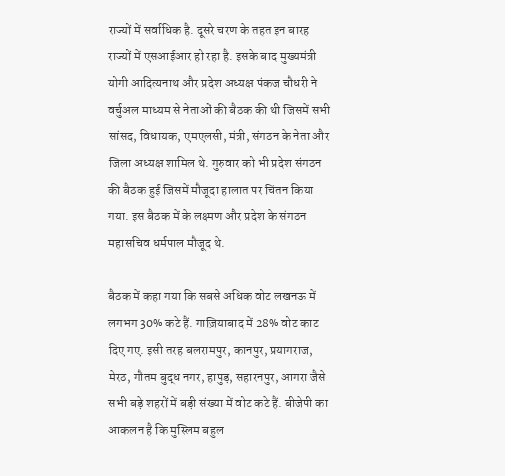राज्यों में सर्वाधिक है. दूसरे चरण के तहत इन बारह राज्यों में एसआईआर हो रहा है. इसके बाद मुख्यमंत्री योगी आदित्यनाथ और प्रदेश अध्यक्ष पंकज चौधरी ने वर्चुअल माध्यम से नेताओं की बैठक की थी जिसमें सभी सांसद, विधायक, एमएलसी, मंत्री, संगठन के नेता और जिला अध्यक्ष शामिल थे. गुरुवार को भी प्रदेश संगठन की बैठक हुई जिसमें मौजूदा हालात पर चिंतन किया गया. इस बैठक में के लक्ष्मण और प्रदेश के संगठन महासचिव धर्मपाल मौजूद थे.

बैठक में कहा गया कि सबसे अधिक वोट लखनऊ में लगभग 30% कटे हैं. गाज़ियाबाद में 28% वोट काट दिए गए. इसी तरह बलरामपुर, कानपुर, प्रयागराज, मेरठ, गौतम बुद्ध नगर, हापुड़, सहारनपुर, आगरा जैसे सभी बड़े शहरों में बड़ी संख्या में वोट कटे हैं. बीजेपी का आकलन है कि मुस्लिम बहुल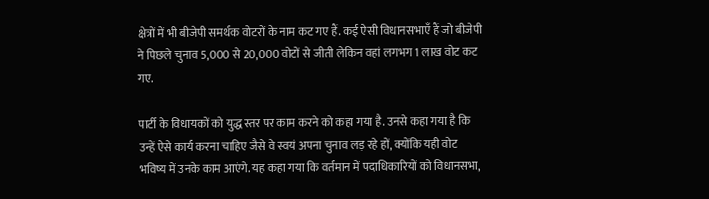क्षेत्रों में भी बीजेपी समर्थक वोटरों के नाम कट गए हैं. कई ऐसी विधानसभाएँ हैं जो बीजेपी ने पिछले चुनाव 5,000 से 20,000 वोटों से जीती लेकिन वहां लगभग 1 लाख वोट कट गए.

पार्टी के विधायकों को युद्ध स्तर पर काम करने को कहा गया है. उनसे कहा गया है कि उन्हें ऐसे कार्य करना चाहिए जैसे वे स्वयं अपना चुनाव लड़ रहे हों, क्योंकि यही वोट भविष्य में उनके काम आएंगे. यह कहा गया कि वर्तमान में पदाधिकारियों को विधानसभा,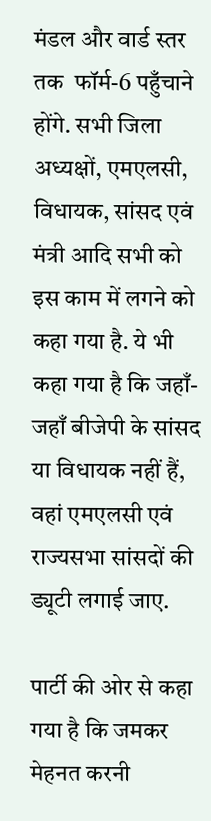मंडल और वार्ड स्तर तक  फॉर्म-6 पहुँचाने होंगे. सभी जिला अध्यक्षों, एमएलसी, विधायक, सांसद एवं मंत्री आदि सभी को इस काम में लगने को कहा गया है. ये भी कहा गया है कि जहाँ-जहाँ बीजेपी के सांसद या विधायक नहीं हैं, वहां एमएलसी एवं राज्यसभा सांसदों की ड्यूटी लगाई जाए.

पार्टी की ओर से कहा गया है कि जमकर मेहनत करनी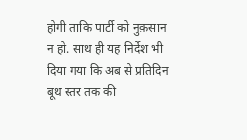होगी ताकि पार्टी को नुक़सान न हो. साथ ही यह निर्देश भी दिया गया कि अब से प्रतिदिन बूथ स्तर तक की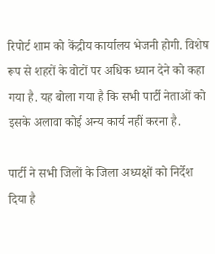रिपोर्ट शाम को केंद्रीय कार्यालय भेजनी होगी. विशेष रूप से शहरों के वोटों पर अधिक ध्यान देने को कहा गया है. यह बोला गया है कि सभी पार्टी नेताओं को इसके अलावा कोई अन्य कार्य नहीं करना है.

पार्टी ने सभी जिलों के जिला अध्यक्षों को निर्देश दिया है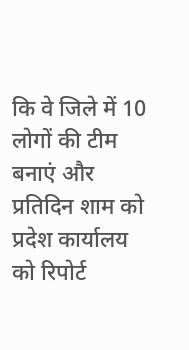कि वे जिले में 10 लोगों की टीम बनाएं और प्रतिदिन शाम को प्रदेश कार्यालय को रिपोर्ट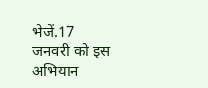भेजें.17 जनवरी को इस अभियान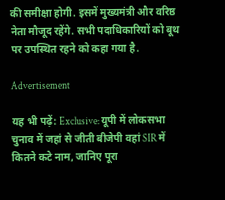की समीक्षा होगी. इसमें मुख्यमंत्री और वरिष्ठ नेता मौजूद रहेंगे. सभी पदाधिकारियों को बूथ पर उपस्थित रहने को कहा गया है.

Advertisement

यह भी पढ़ें: Exclusive: यूपी में लोकसभा चुनाव में जहां से जीती बीजेपी वहां SIR में कितने कटे नाम, जानिए पूरा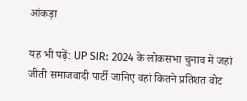आंकड़ा

यह भी पढ़ें: UP SIR: 2024 के लोकसभा चुनाव में जहां जीती समाजवादी पार्टी जानिए वहां कितने प्रतिशत वोट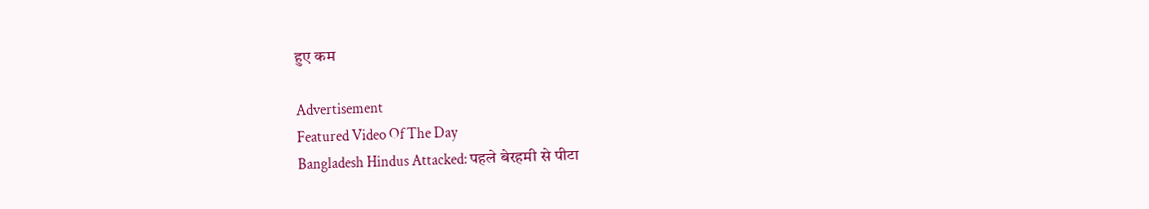हुए कम

Advertisement
Featured Video Of The Day
Bangladesh Hindus Attacked: पहले बेरहमी से पीटा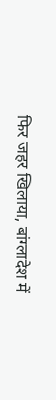फिर जहर खिलाया, बांग्लादेश में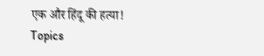एक और हिंदू की हत्या!
Topics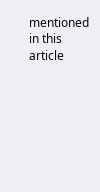mentioned in this article